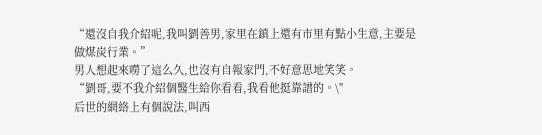“還沒自我介紹呢,我叫劉善男,家里在鎮上還有市里有點小生意,主要是做煤炭行業。”
男人想起來嘮了這么久,也沒有自報家門,不好意思地笑笑。
“劉哥,要不我介紹個醫生給你看看,我看他挺靠譜的。\"
后世的網絡上有個說法,叫西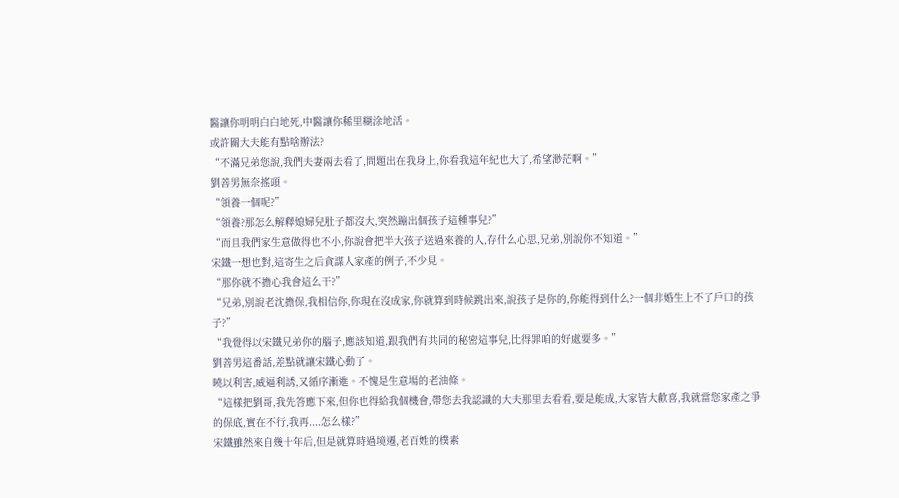醫讓你明明白白地死,中醫讓你稀里糊涂地活。
或許關大夫能有點啥辦法?
“不滿兄弟您說,我們夫妻兩去看了,問題出在我身上,你看我這年紀也大了,希望渺茫啊。”
劉善男無奈搖頭。
“領養一個呢?”
“領養?那怎么解釋媳婦兒肚子都沒大,突然蹦出個孩子這種事兒?”
“而且我們家生意做得也不小,你說會把半大孩子送過來養的人,存什么心思,兄弟,別說你不知道。”
宋鐵一想也對,這寄生之后貪謀人家產的例子,不少見。
“那你就不擔心我會這么干?”
“兄弟,別說老沈擔保,我相信你,你現在沒成家,你就算到時候跳出來,說孩子是你的,你能得到什么?一個非婚生上不了戶口的孩子?”
“我覺得以宋鐵兄弟你的腦子,應該知道,跟我們有共同的秘密這事兒,比得罪咱的好處要多。”
劉善男這番話,差點就讓宋鐵心動了。
曉以利害,威逼利誘,又循序漸進。不愧是生意場的老油條。
“這樣把劉哥,我先答應下來,但你也得給我個機會,帶您去我認識的大夫那里去看看,要是能成,大家皆大歡喜,我就當您家產之爭的保底,實在不行,我再....怎么樣?”
宋鐵雖然來自幾十年后,但是就算時過境遷,老百姓的樸素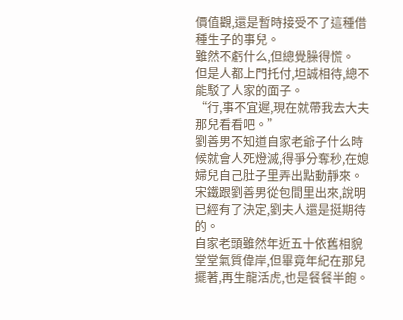價值觀,還是暫時接受不了這種借種生子的事兒。
雖然不虧什么,但總覺臊得慌。
但是人都上門托付,坦誠相待,總不能駁了人家的面子。
“行,事不宜遲,現在就帶我去大夫那兒看看吧。”
劉善男不知道自家老爺子什么時候就會人死燈滅,得爭分奪秒,在媳婦兒自己肚子里弄出點動靜來。
宋鐵跟劉善男從包間里出來,說明已經有了決定,劉夫人還是挺期待的。
自家老頭雖然年近五十依舊相貌堂堂氣質偉岸,但畢竟年紀在那兒擺著,再生龍活虎,也是餐餐半飽。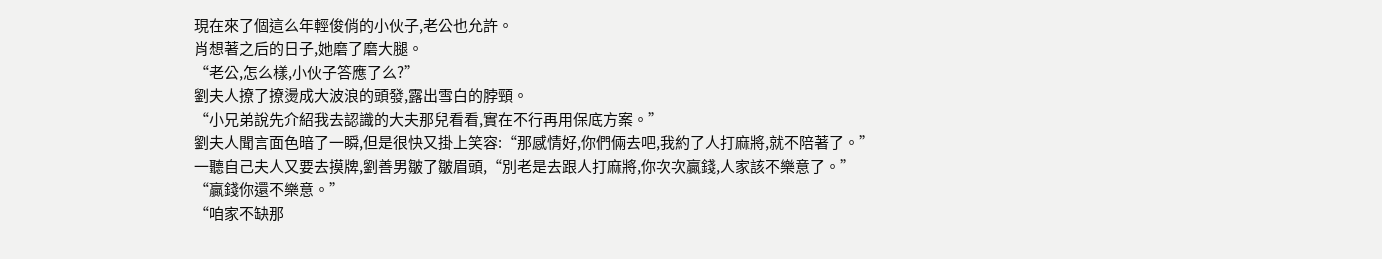現在來了個這么年輕俊俏的小伙子,老公也允許。
肖想著之后的日子,她磨了磨大腿。
“老公,怎么樣,小伙子答應了么?”
劉夫人撩了撩燙成大波浪的頭發,露出雪白的脖頸。
“小兄弟說先介紹我去認識的大夫那兒看看,實在不行再用保底方案。”
劉夫人聞言面色暗了一瞬,但是很快又掛上笑容:“那感情好,你們倆去吧,我約了人打麻將,就不陪著了。”
一聽自己夫人又要去摸牌,劉善男皺了皺眉頭,“別老是去跟人打麻將,你次次贏錢,人家該不樂意了。”
“贏錢你還不樂意。”
“咱家不缺那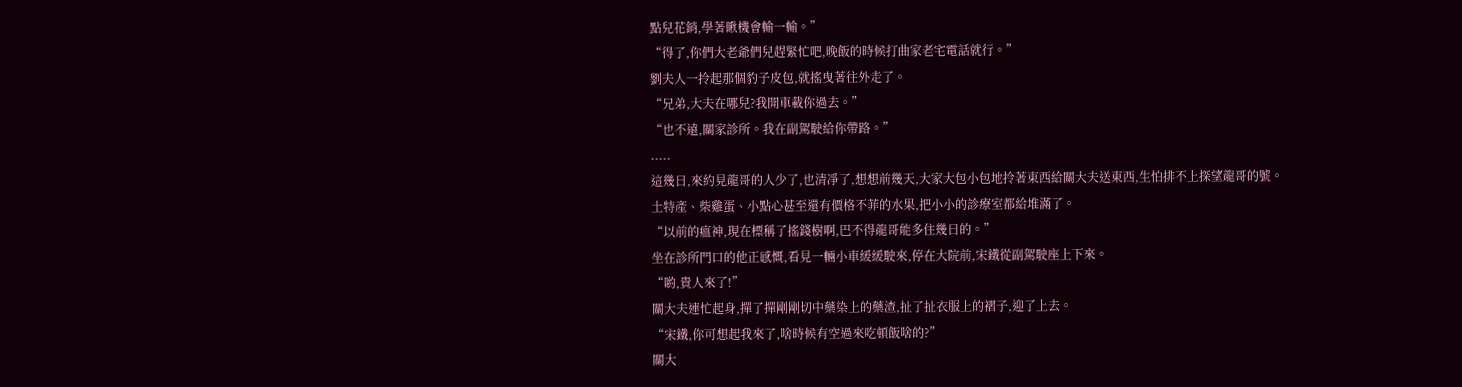點兒花銷,學著瞅機會輸一輸。”
“得了,你們大老爺們兒趕緊忙吧,晚飯的時候打曲家老宅電話就行。”
劉夫人一拎起那個豹子皮包,就搖曳著往外走了。
“兄弟,大夫在哪兒?我開車載你過去。”
“也不遠,關家診所。我在副駕駛給你帶路。”
.....
這幾日,來約見龍哥的人少了,也清凈了,想想前幾天,大家大包小包地拎著東西給關大夫送東西,生怕排不上探望龍哥的號。
土特產、柴雞蛋、小點心甚至還有價格不菲的水果,把小小的診療室都給堆滿了。
“以前的瘟神,現在標稱了搖錢樹啊,巴不得龍哥能多住幾日的。”
坐在診所門口的他正感慨,看見一輛小車緩緩駛來,停在大院前,宋鐵從副駕駛座上下來。
“喲,貴人來了!”
關大夫連忙起身,撣了撣剛剛切中藥染上的藥渣,扯了扯衣服上的褶子,迎了上去。
“宋鐵,你可想起我來了,啥時候有空過來吃頓飯啥的?”
關大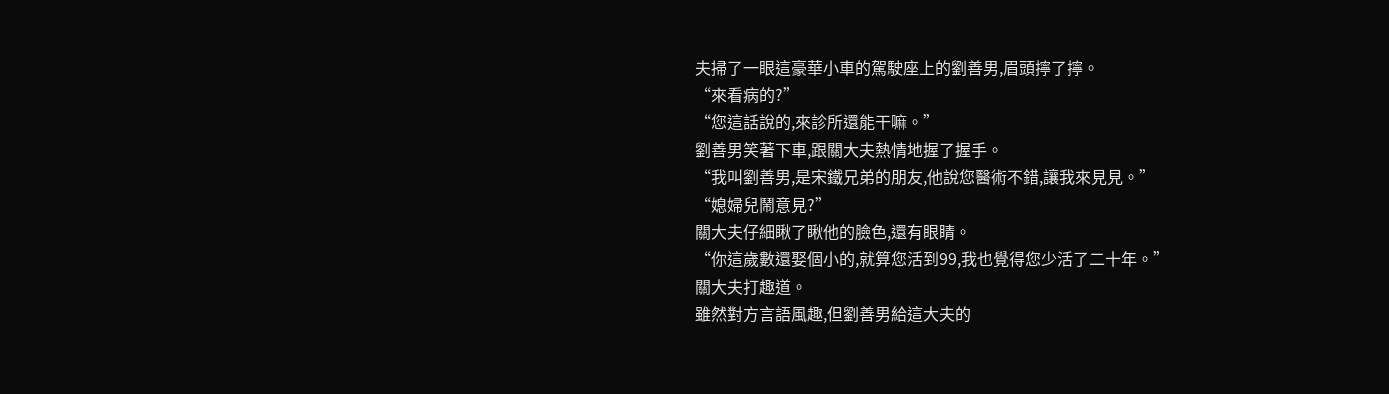夫掃了一眼這豪華小車的駕駛座上的劉善男,眉頭擰了擰。
“來看病的?”
“您這話說的,來診所還能干嘛。”
劉善男笑著下車,跟關大夫熱情地握了握手。
“我叫劉善男,是宋鐵兄弟的朋友,他說您醫術不錯,讓我來見見。”
“媳婦兒鬧意見?”
關大夫仔細瞅了瞅他的臉色,還有眼睛。
“你這歲數還娶個小的,就算您活到99,我也覺得您少活了二十年。”
關大夫打趣道。
雖然對方言語風趣,但劉善男給這大夫的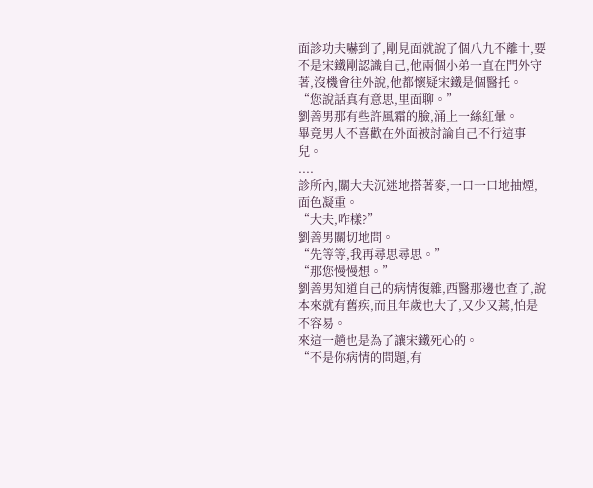面診功夫嚇到了,剛見面就說了個八九不離十,要不是宋鐵剛認識自己,他兩個小弟一直在門外守著,沒機會往外說,他都懷疑宋鐵是個醫托。
“您說話真有意思,里面聊。”
劉善男那有些許風霜的臉,涌上一絲紅暈。
畢竟男人不喜歡在外面被討論自己不行這事兒。
....
診所內,關大夫沉迷地搭著麥,一口一口地抽煙,面色凝重。
“大夫,咋樣?”
劉善男關切地問。
“先等等,我再尋思尋思。”
“那您慢慢想。”
劉善男知道自己的病情復雜,西醫那邊也查了,說本來就有舊疾,而且年歲也大了,又少又蔫,怕是不容易。
來這一趟也是為了讓宋鐵死心的。
“不是你病情的問題,有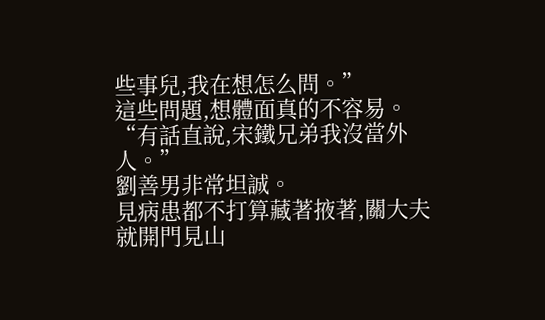些事兒,我在想怎么問。”
這些問題,想體面真的不容易。
“有話直說,宋鐵兄弟我沒當外人。”
劉善男非常坦誠。
見病患都不打算藏著掖著,關大夫就開門見山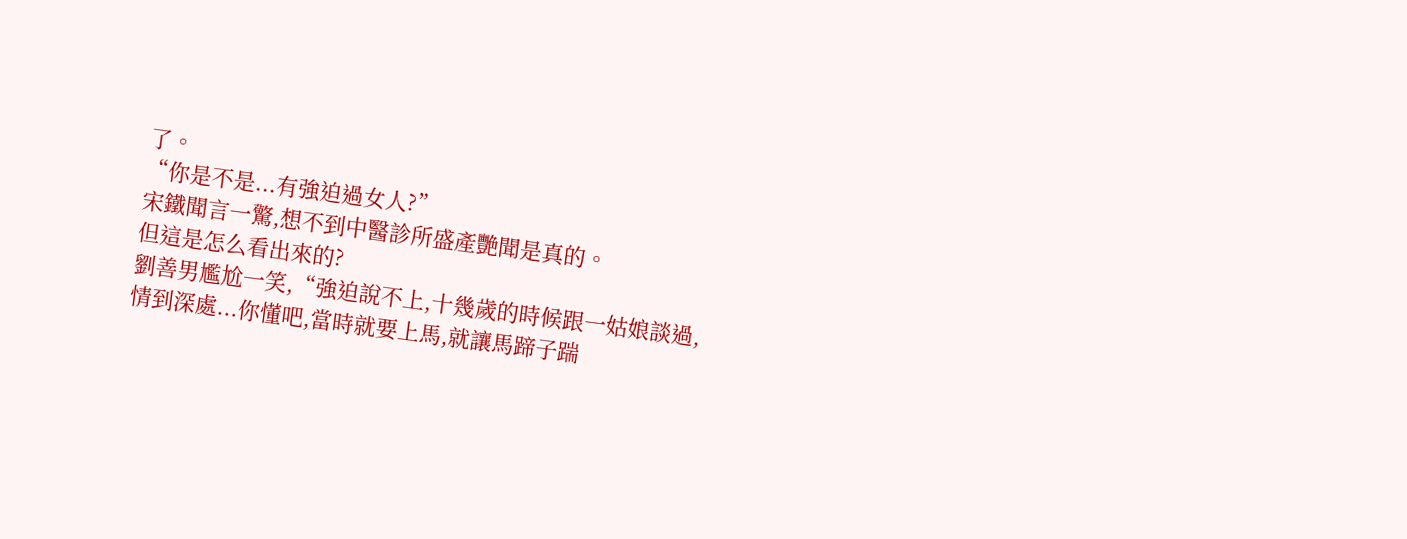了。
“你是不是...有強迫過女人?”
宋鐵聞言一驚,想不到中醫診所盛產艷聞是真的。
但這是怎么看出來的?
劉善男尷尬一笑,“強迫說不上,十幾歲的時候跟一姑娘談過,情到深處...你懂吧,當時就要上馬,就讓馬蹄子踹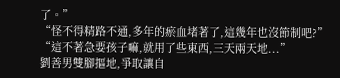了。”
“怪不得精路不通,多年的瘀血堵著了,這幾年也沒節制吧?”
“這不著急要孩子嘛,就用了些東西,三天兩天地...”
劉善男雙腳摳地,爭取讓自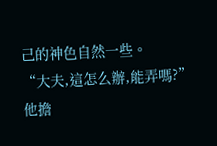己的神色自然一些。
“大夫,這怎么辦,能弄嗎?”
他擔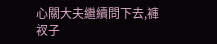心關大夫繼續問下去,褲衩子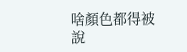啥顏色都得被說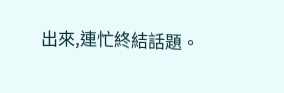出來,連忙終結話題。